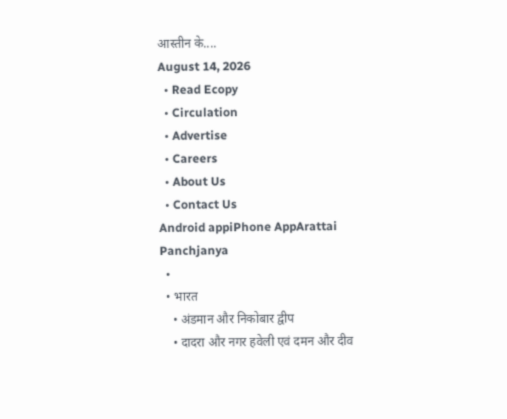आस्तीन के....
August 14, 2026
  • Read Ecopy
  • Circulation
  • Advertise
  • Careers
  • About Us
  • Contact Us
Android appiPhone AppArattai
Panchjanya
  •
  • भारत
    • अंडमान और निकोबार द्वीप
    • दादरा और नगर हवेली एवं दमन और दीव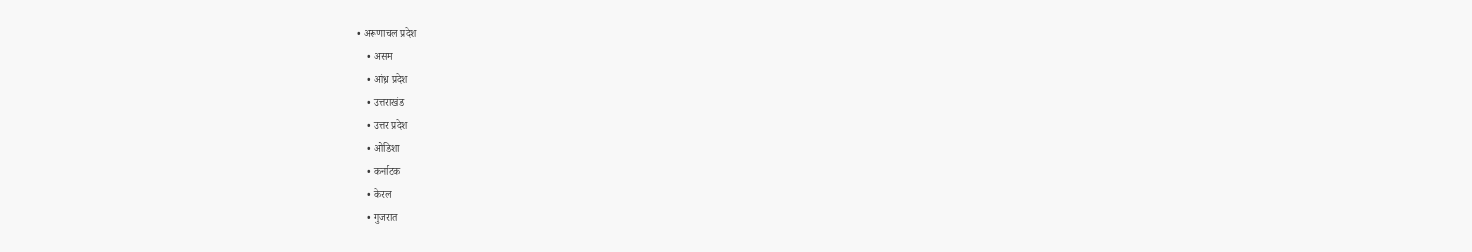• अरूणाचल प्रदेश
    • असम
    • आंध्र प्रदेश
    • उत्तराखंड
    • उत्तर प्रदेश
    • ओडिशा
    • कर्नाटक
    • केरल
    • गुजरात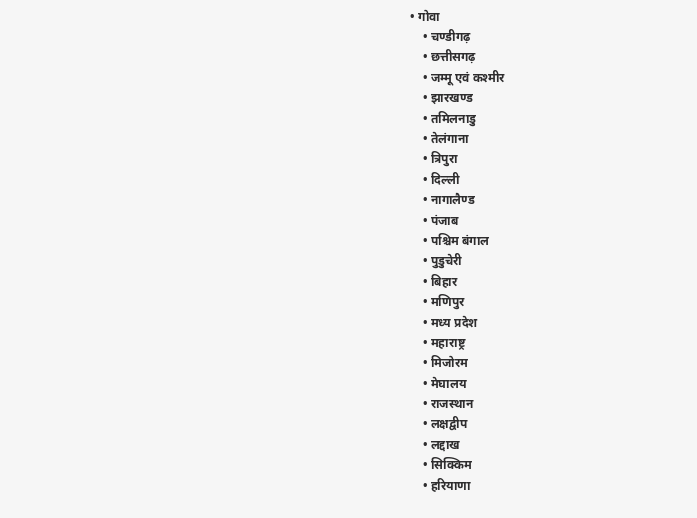• गोवा
    • चण्‍डीगढ़
    • छत्तीसगढ़
    • जम्‍मू एवं कश्‍मीर
    • झारखण्‍ड
    • तमिलनाडु
    • तेलंगाना
    • त्रिपुरा
    • दिल्ली
    • नागालैण्‍ड
    • पंजाब
    • पश्चिम बंगाल
    • पुडुचेरी
    • बिहार
    • मणिपुर
    • मध्य प्रदेश
    • महाराष्ट्र
    • मिजोरम
    • मेघालय
    • राजस्थान
    • लक्षद्वीप
    • लद्दाख
    • सिक्किम
    • हरियाणा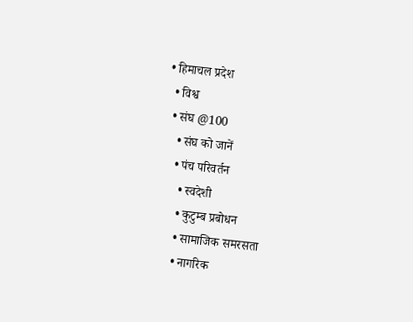• हिमाचल प्रदेश
  • विश्व
  • संघ @100
    • संघ को जानें
    • पंच परिवर्तन
      • स्वदेशी
      • कुटुम्ब प्रबोधन
      • सामाजिक समरसता
      • नागरिक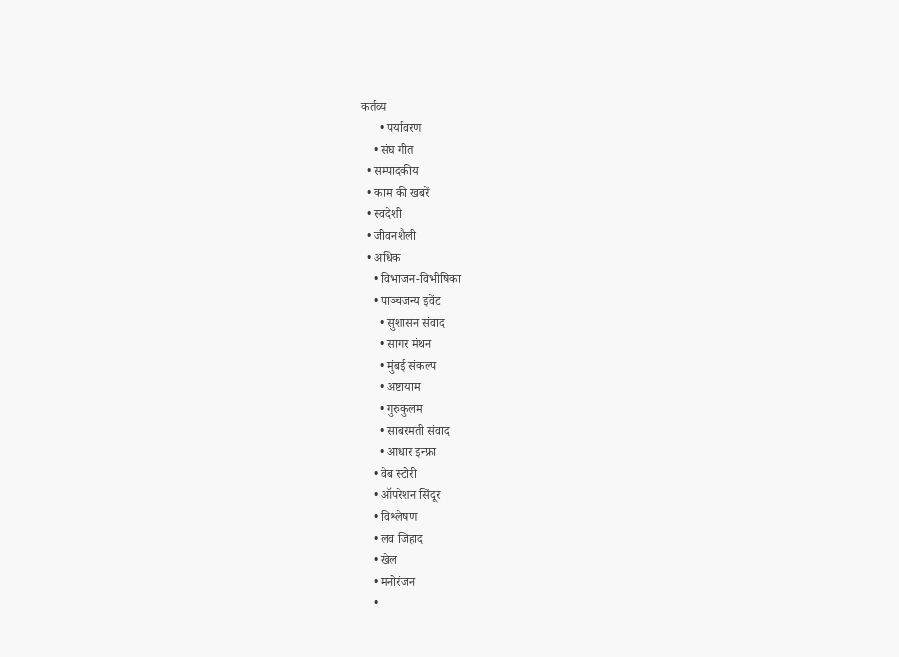कर्तव्य
      • पर्यावरण
    • संघ गीत
  • सम्पादकीय
  • काम की खबरें
  • स्वदेशी
  • जीवनशैली
  • अधिक
    • विभाजन-विभीषिका
    • पाञ्चजन्य इवेंट
      • सुशासन संवाद
      • सागर मंथन
      • मुंबई संकल्प
      • अष्टायाम
      • गुरुकुलम
      • साबरमती संवाद
      • आधार इन्फ्रा
    • वेब स्टोरी
    • ऑपरेशन सिंदूर
    • विश्लेषण
    • लव जिहाद
    • खेल
    • मनोरंजन
    •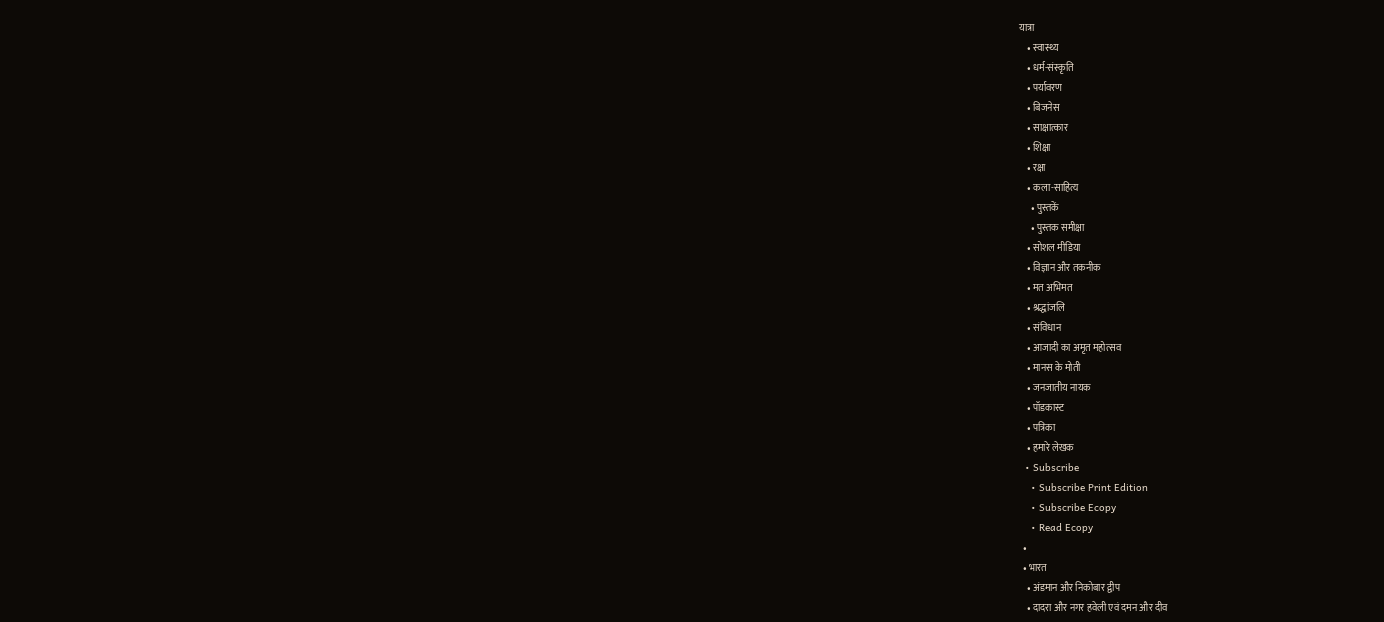यात्रा
    • स्वास्थ्य
    • धर्म-संस्कृति
    • पर्यावरण
    • बिजनेस
    • साक्षात्कार
    • शिक्षा
    • रक्षा
    • कला-साहित्य
      • पुस्तकें
      • पुस्तक समीक्षा
    • सोशल मीडिया
    • विज्ञान और तकनीक
    • मत अभिमत
    • श्रद्धांजलि
    • संविधान
    • आजादी का अमृत महोत्सव
    • मानस के मोती
    • जनजातीय नायक
    • पॉडकास्ट
    • पत्रिका
    • हमारे लेखक
  • Subscribe
    • Subscribe Print Edition
    • Subscribe Ecopy
    • Read Ecopy
  •
  • भारत
    • अंडमान और निकोबार द्वीप
    • दादरा और नगर हवेली एवं दमन और दीव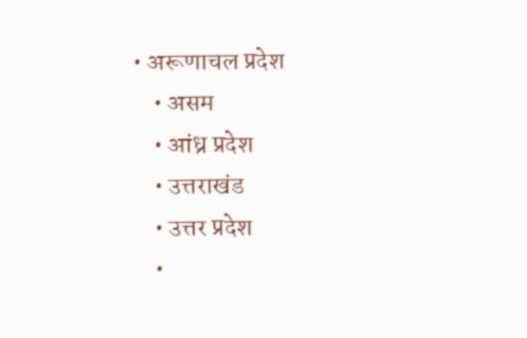• अरूणाचल प्रदेश
    • असम
    • आंध्र प्रदेश
    • उत्तराखंड
    • उत्तर प्रदेश
    •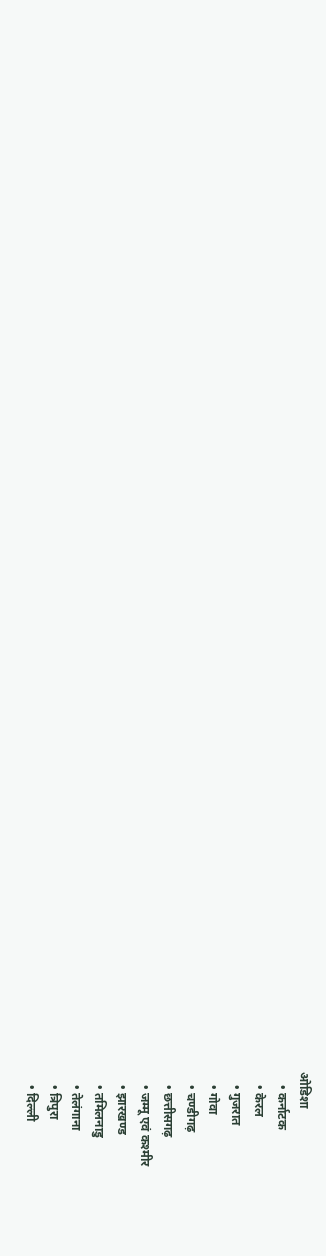ओडिशा
    • कर्नाटक
    • केरल
    • गुजरात
    • गोवा
    • चण्‍डीगढ़
    • छत्तीसगढ़
    • जम्‍मू एवं कश्‍मीर
    • झारखण्‍ड
    • तमिलनाडु
    • तेलंगाना
    • त्रिपुरा
    • दिल्ली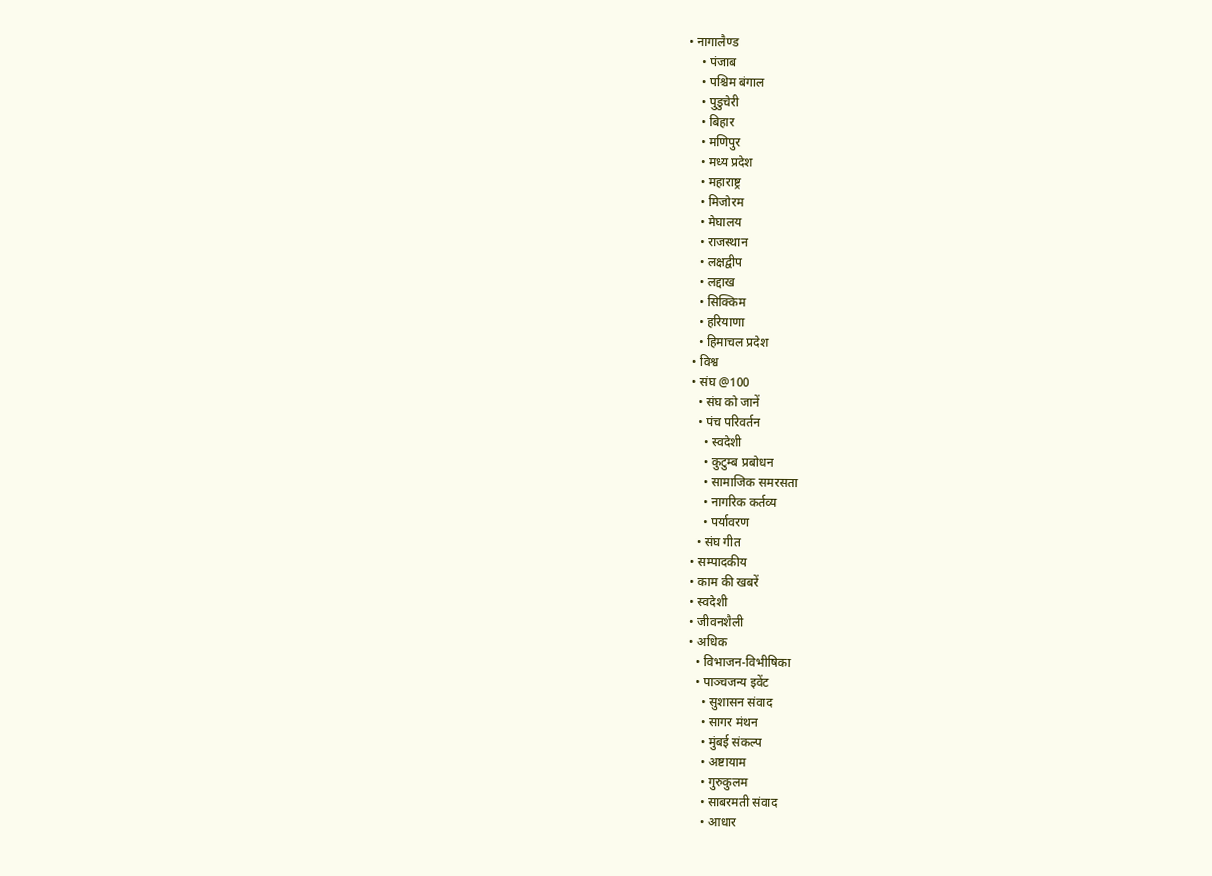• नागालैण्‍ड
    • पंजाब
    • पश्चिम बंगाल
    • पुडुचेरी
    • बिहार
    • मणिपुर
    • मध्य प्रदेश
    • महाराष्ट्र
    • मिजोरम
    • मेघालय
    • राजस्थान
    • लक्षद्वीप
    • लद्दाख
    • सिक्किम
    • हरियाणा
    • हिमाचल प्रदेश
  • विश्व
  • संघ @100
    • संघ को जानें
    • पंच परिवर्तन
      • स्वदेशी
      • कुटुम्ब प्रबोधन
      • सामाजिक समरसता
      • नागरिक कर्तव्य
      • पर्यावरण
    • संघ गीत
  • सम्पादकीय
  • काम की खबरें
  • स्वदेशी
  • जीवनशैली
  • अधिक
    • विभाजन-विभीषिका
    • पाञ्चजन्य इवेंट
      • सुशासन संवाद
      • सागर मंथन
      • मुंबई संकल्प
      • अष्टायाम
      • गुरुकुलम
      • साबरमती संवाद
      • आधार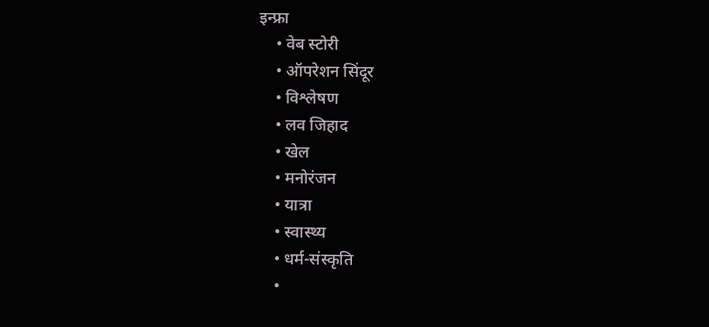इन्फ्रा
    • वेब स्टोरी
    • ऑपरेशन सिंदूर
    • विश्लेषण
    • लव जिहाद
    • खेल
    • मनोरंजन
    • यात्रा
    • स्वास्थ्य
    • धर्म-संस्कृति
    •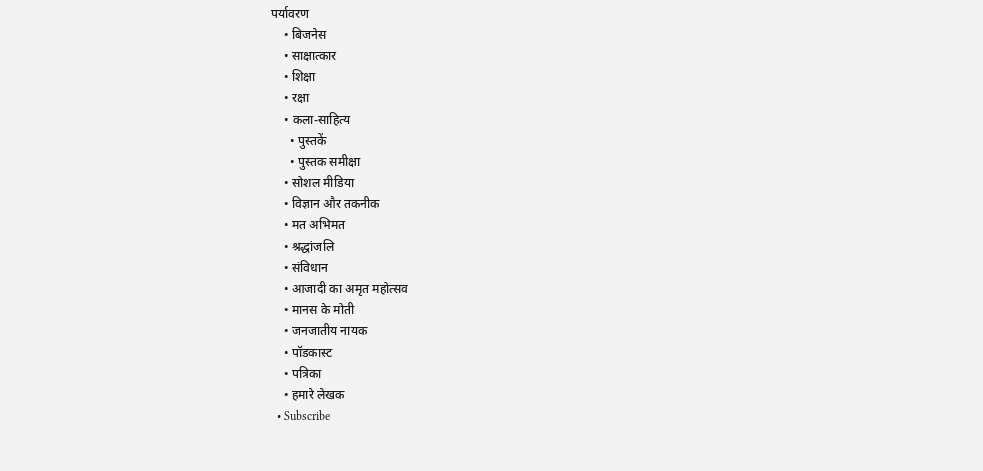पर्यावरण
    • बिजनेस
    • साक्षात्कार
    • शिक्षा
    • रक्षा
    • कला-साहित्य
      • पुस्तकें
      • पुस्तक समीक्षा
    • सोशल मीडिया
    • विज्ञान और तकनीक
    • मत अभिमत
    • श्रद्धांजलि
    • संविधान
    • आजादी का अमृत महोत्सव
    • मानस के मोती
    • जनजातीय नायक
    • पॉडकास्ट
    • पत्रिका
    • हमारे लेखक
  • Subscribe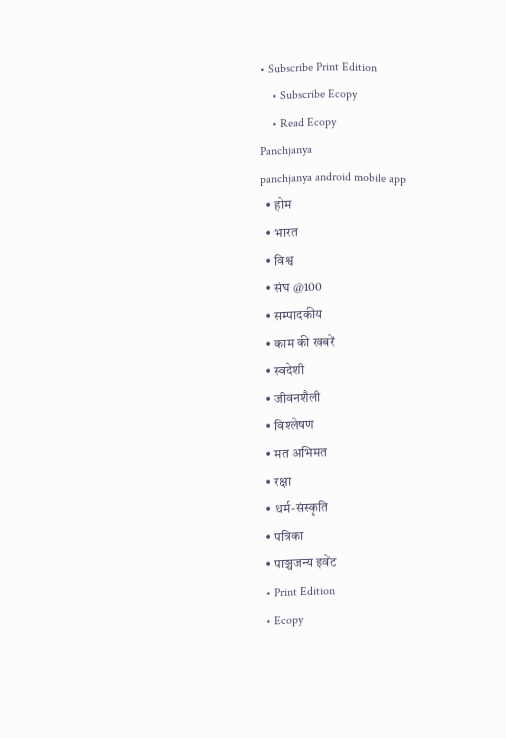• Subscribe Print Edition
    • Subscribe Ecopy
    • Read Ecopy
Panchjanya
panchjanya android mobile app
  • होम
  • भारत
  • विश्व
  • संघ @100
  • सम्पादकीय
  • काम की खबरें
  • स्वदेशी
  • जीवनशैली
  • विश्लेषण
  • मत अभिमत
  • रक्षा
  • धर्म-संस्कृति
  • पत्रिका
  • पाञ्चजन्य इवेंट
  • Print Edition
  • Ecopy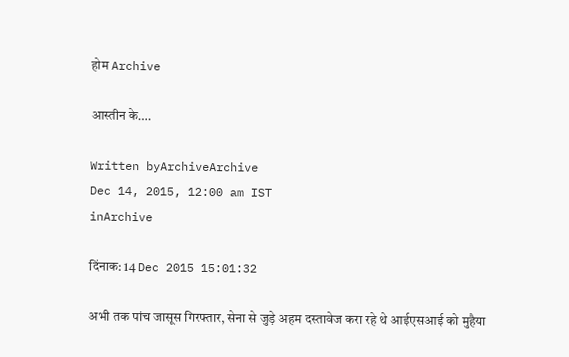होम Archive

आस्तीन के….

Written byArchiveArchive
Dec 14, 2015, 12:00 am IST
inArchive

दिंनाक: 14 Dec 2015 15:01:32

अभी तक पांच जासूस गिरफ्तार, सेना से जुड़े अहम दस्तावेज करा रहे थे आईएसआई को मुहैया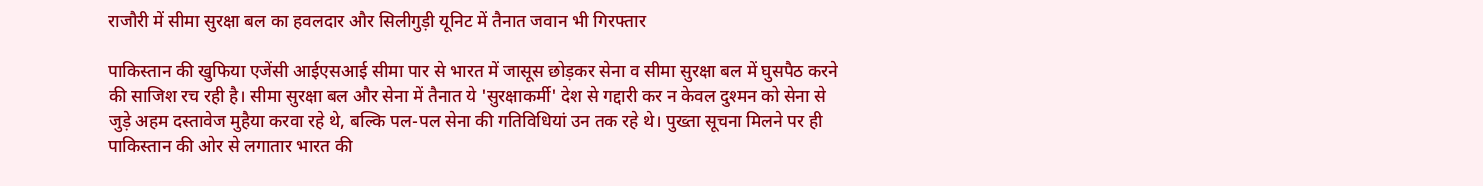राजौरी में सीमा सुरक्षा बल का हवलदार और सिलीगुड़ी यूनिट में तैनात जवान भी गिरफ्तार

पाकिस्तान की खुफिया एजेंसी आईएसआई सीमा पार से भारत में जासूस छोड़कर सेना व सीमा सुरक्षा बल में घुसपैठ करने की साजिश रच रही है। सीमा सुरक्षा बल और सेना में तैनात ये 'सुरक्षाकर्मी' देश से गद्दारी कर न केवल दुश्मन को सेना से जुड़े अहम दस्तावेज मुहैया करवा रहे थे, बल्कि पल-पल सेना की गतिविधियां उन तक रहे थे। पुख्ता सूचना मिलने पर ही पाकिस्तान की ओर से लगातार भारत की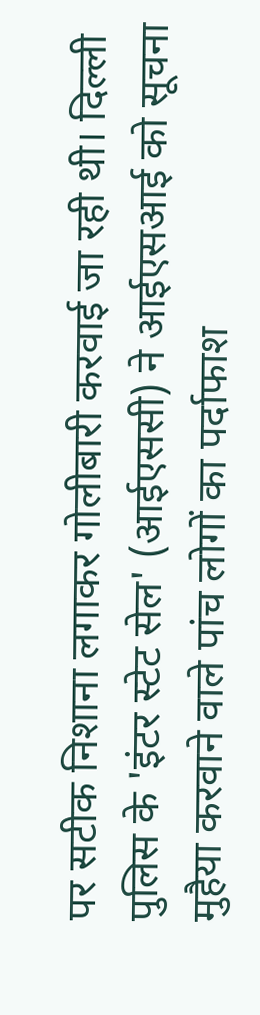पर सटीक निशाना लगाकर गोलीबारी करवाई जा रही थी। दिल्ली पुलिस के 'इंटर स्टेट सेल' (आईएससी) ने आईएसआई को सूचना मुहैया करवाने वाले पांच लोगों का पर्दाफाश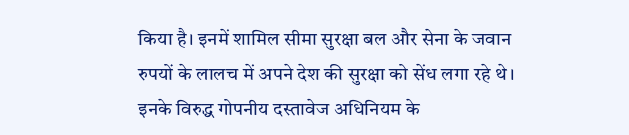किया है। इनमें शामिल सीमा सुरक्षा बल और सेना के जवान रुपयों के लालच में अपने देश की सुरक्षा को सेंध लगा रहे थे। इनके विरुद्ध गोपनीय दस्तावेज अधिनियम के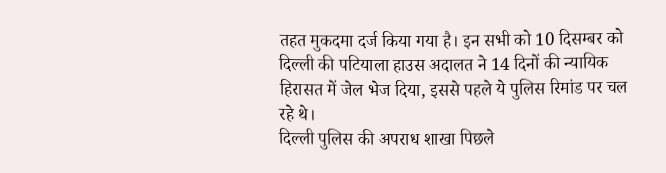तहत मुकदमा दर्ज किया गया है। इन सभी को 10 दिसम्बर को दिल्ली की पटियाला हाउस अदालत ने 14 दिनों की न्यायिक हिरासत में जेल भेज दिया, इससे पहले ये पुलिस रिमांड पर चल रहे थे।
दिल्ली पुलिस की अपराध शाखा पिछले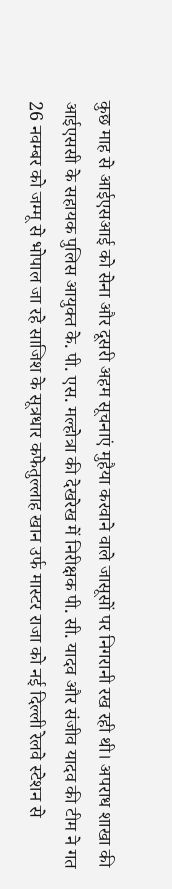कुछ माह से आईएसआई को सेना और दूसरी अहम सूचनाएं मुहैया करवाने वाले जासूसों पर निगरानी रख रही थी। अपराध शाखा की आईएससी के सहायक पुलिस आयुक्त के. पी. एस. मल्होत्रा की देखरेख में निरीक्षक पी. सी. यादव और संजीव यादव की टीम ने गत 26 नवम्बर को जम्मू से भोपाल जा रहे साजिश के सूत्रधार कफेतुल्लाह खान उर्फ मास्टर राजा को नई दिल्ली रेलवे स्टेशन से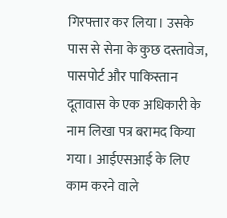गिरफ्तार कर लिया। उसके पास से सेना के कुछ दस्तावेज, पासपोर्ट और पाकिस्तान दूतावास के एक अधिकारी के नाम लिखा पत्र बरामद किया गया। आईएसआई के लिए काम करने वाले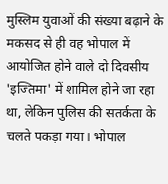मुस्लिम युवाओं की संख्या बढ़ाने के मकसद से ही वह भोपाल में आयोजित होने वाले दो दिवसीय 'इज्तिमा' में शामिल होने जा रहा था, लेकिन पुलिस की सतर्कता के चलते पकड़ा गया। भोपाल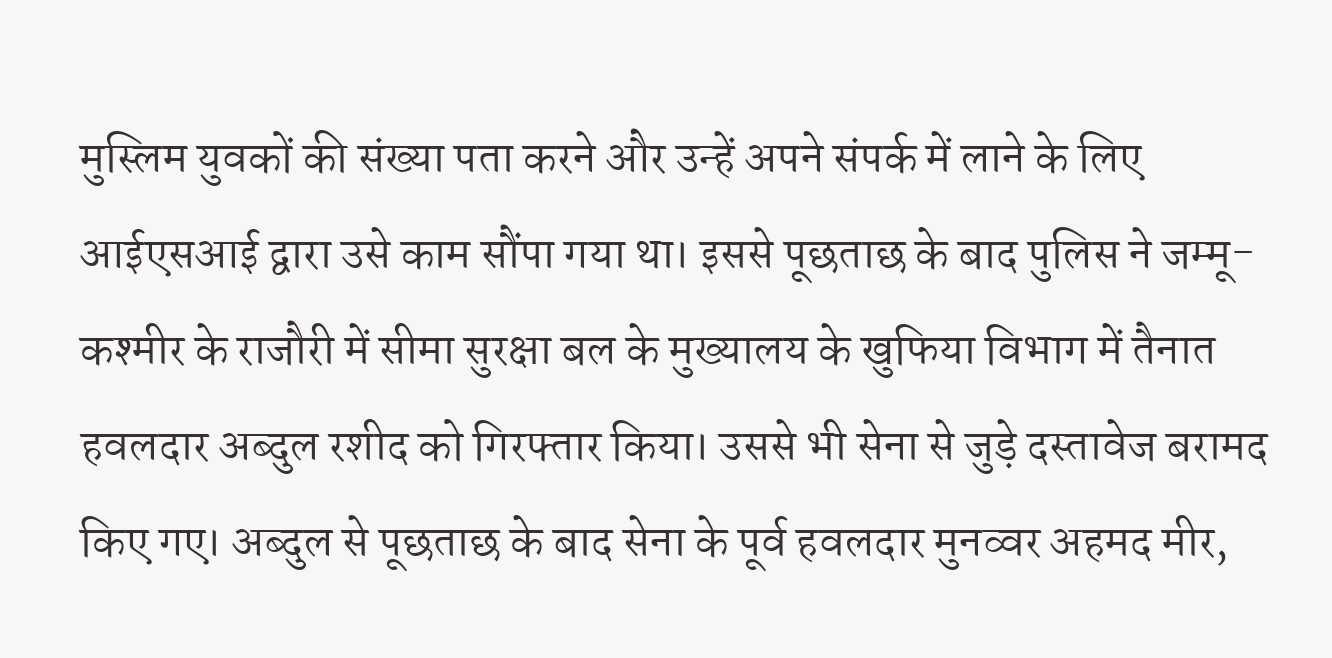मुस्लिम युवकों की संख्या पता करने और उन्हें अपने संपर्क में लाने के लिए आईएसआई द्वारा उसे काम सौंपा गया था। इससे पूछताछ के बाद पुलिस ने जम्मू-कश्मीर के राजौरी में सीमा सुरक्षा बल के मुख्यालय के खुफिया विभाग में तैनात हवलदार अब्दुल रशीद को गिरफ्तार किया। उससे भी सेना से जुड़े दस्तावेज बरामद किए गए। अब्दुल से पूछताछ के बाद सेना के पूर्व हवलदार मुनव्वर अहमद मीर,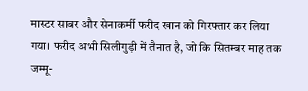मास्टर साबर और सेनाकर्मी फरीद खान को गिरफ्तार कर लिया गया। फरीद अभी सिलीगुड़ी में तैनात है, जो कि सितम्बर माह तक जम्मू-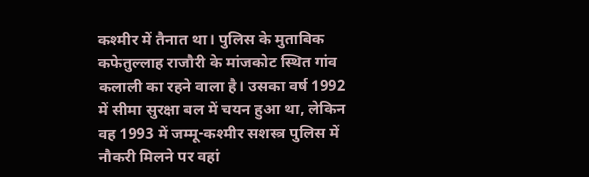कश्मीर में तैनात था। पुलिस के मुताबिक कफेतुल्लाह राजौरी के मांजकोट स्थित गांव कलाली का रहने वाला है। उसका वर्ष 1992 में सीमा सुरक्षा बल में चयन हुआ था, लेकिन वह 1993 में जम्मू-कश्मीर सशस्त्र पुलिस में नौकरी मिलने पर वहां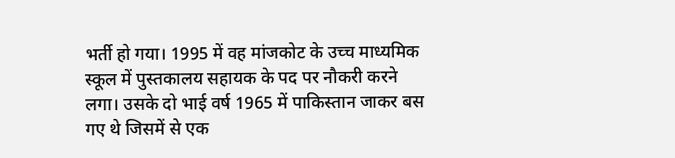भर्ती हो गया। 1995 में वह मांजकोट के उच्च माध्यमिक स्कूल में पुस्तकालय सहायक के पद पर नौकरी करने लगा। उसके दो भाई वर्ष 1965 में पाकिस्तान जाकर बस गए थे जिसमें से एक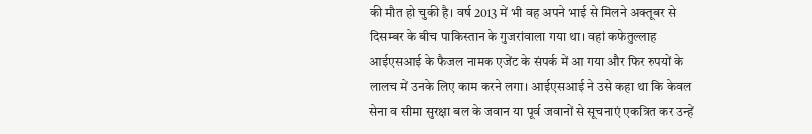की मौत हो चुकी है। वर्ष 2013 में भी वह अपने भाई से मिलने अक्तूबर से दिसम्बर के बीच पाकिस्तान के गुजरांवाला गया था। वहां कफेतुल्लाह आईएसआई के फैजल नामक एजेंट के संपर्क में आ गया और फिर रुपयों के लालच में उनके लिए काम करने लगा। आईएसआई ने उसे कहा था कि केवल सेना व सीमा सुरक्षा बल के जवान या पूर्व जवानों से सूचनाएं एकत्रित कर उन्हें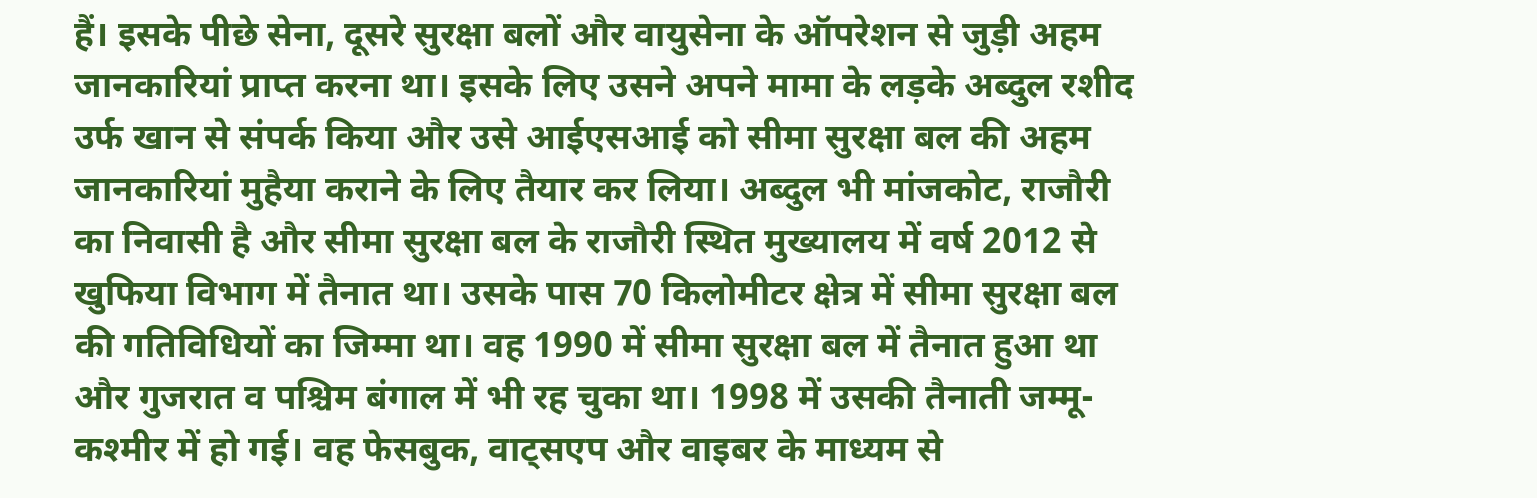हैं। इसके पीछे सेना, दूसरे सुरक्षा बलों और वायुसेना के ऑपरेशन से जुड़ी अहम जानकारियां प्राप्त करना था। इसके लिए उसने अपने मामा के लड़के अब्दुल रशीद उर्फ खान से संपर्क किया और उसे आईएसआई को सीमा सुरक्षा बल की अहम जानकारियां मुहैया कराने के लिए तैयार कर लिया। अब्दुल भी मांजकोट, राजौरी का निवासी है और सीमा सुरक्षा बल के राजौरी स्थित मुख्यालय में वर्ष 2012 से खुफिया विभाग में तैनात था। उसके पास 70 किलोमीटर क्षेत्र में सीमा सुरक्षा बल की गतिविधियों का जिम्मा था। वह 1990 में सीमा सुरक्षा बल में तैनात हुआ था और गुजरात व पश्चिम बंगाल में भी रह चुका था। 1998 में उसकी तैनाती जम्मू-कश्मीर में हो गई। वह फेसबुक, वाट्सएप और वाइबर के माध्यम से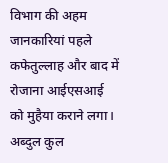विभाग की अहम जानकारियां पहले कफेतुल्लाह और बाद में रोजाना आईएसआई को मुहैया कराने लगा। अब्दुल कुल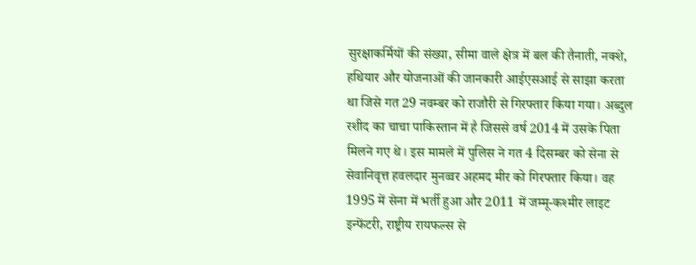सुरक्षाकर्मियों की संख्या, सीमा वाले क्षेत्र में बल की तैनाती, नक्शे, हथियार और योजनाओं की जानकारी आईएसआई से साझा करता था जिसे गत 29 नवम्बर को राजौरी से गिरफ्तार किया गया। अब्दुल रशीद का चाचा पाकिस्तान में है जिससे वर्ष 2014 में उसके पिता मिलने गए थे। इस मामले में पुलिस ने गत 4 दिसम्बर को सेना से  सेवानिवृत्त हवलदार मुनव्वर अहमद मीर को गिरफ्तार किया। वह 1995 में सेना में भर्ती हुआ और 2011 में जम्मू-कश्मीर लाइट इन्फेंटरी, राष्ट्रीय रायफल्स से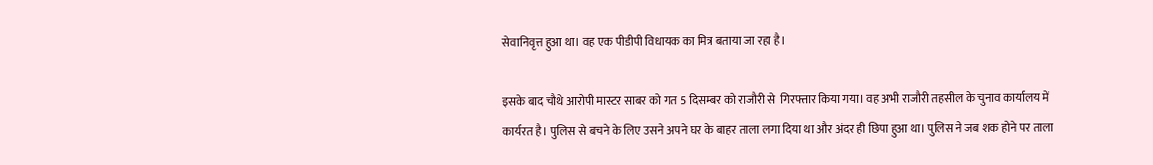सेवानिवृत्त हुआ था। वह एक पीडीपी विधायक का मित्र बताया जा रहा है।

इसके बाद चौथे आरोपी मास्टर साबर को गत 5 दिसम्बर को राजौरी से  गिरफ्तार किया गया। वह अभी राजौरी तहसील के चुनाव कार्यालय में कार्यरत है। पुलिस से बचने के लिए उसने अपने घर के बाहर ताला लगा दिया था और अंदर ही छिपा हुआ था। पुलिस ने जब शक होने पर ताला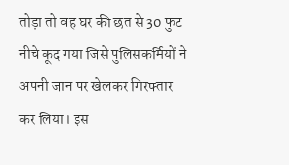तोड़ा तो वह घर की छत से 30 फुट नीचे कूद गया जिसे पुलिसकर्मियों ने अपनी जान पर खेलकर गिरफ्तार कर लिया। इस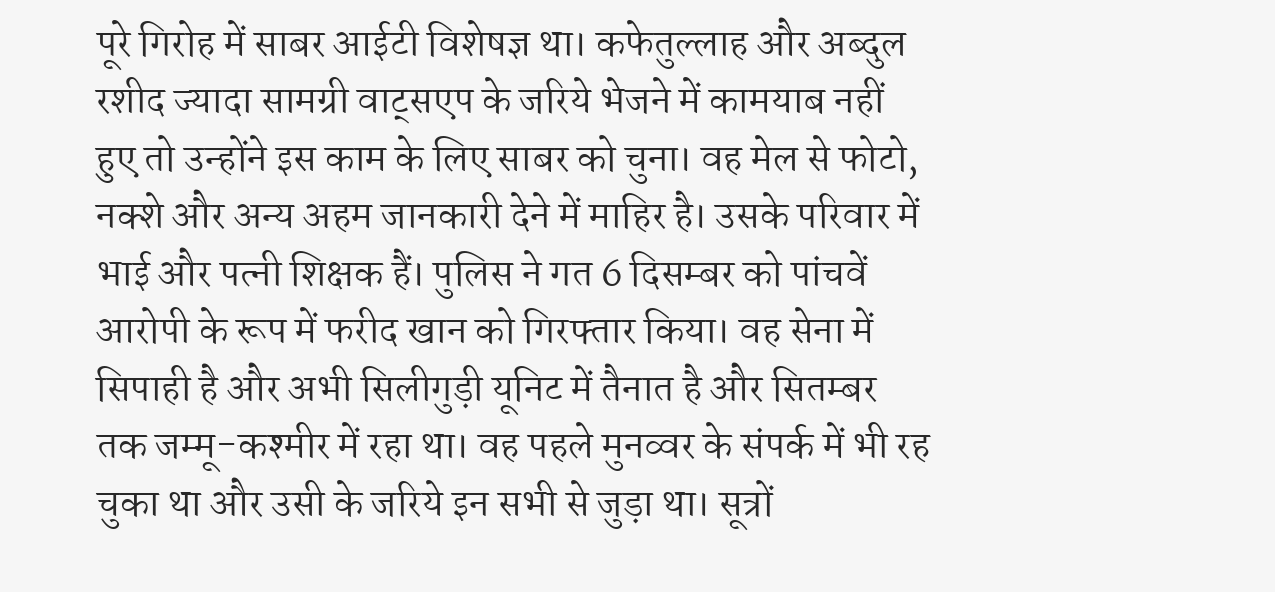पूरे गिरोह में साबर आईटी विशेषज्ञ था। कफेतुल्लाह और अब्दुल रशीद ज्यादा सामग्री वाट्सएप के जरिये भेजने में कामयाब नहीं हुए तो उन्होंने इस काम के लिए साबर को चुना। वह मेल से फोटो, नक्शे और अन्य अहम जानकारी देने में माहिर है। उसके परिवार में भाई और पत्नी शिक्षक हैं। पुलिस ने गत 6 दिसम्बर को पांचवें आरोपी के रूप में फरीद खान को गिरफ्तार किया। वह सेना में सिपाही है और अभी सिलीगुड़ी यूनिट में तैनात है और सितम्बर तक जम्मू-कश्मीर में रहा था। वह पहले मुनव्वर के संपर्क में भी रह चुका था और उसी के जरिये इन सभी से जुड़ा था। सूत्रों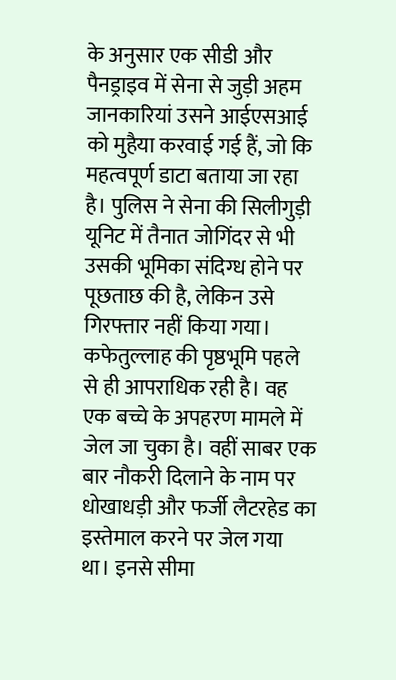के अनुसार एक सीडी और पैनड्राइव में सेना से जुड़ी अहम जानकारियां उसने आईएसआई को मुहैया करवाई गई हैं, जो कि महत्वपूर्ण डाटा बताया जा रहा है। पुलिस ने सेना की सिलीगुड़ी यूनिट में तैनात जोगिंदर से भी उसकी भूमिका संदिग्ध होने पर पूछताछ की है, लेकिन उसे गिरफ्तार नहीं किया गया। कफेतुल्लाह की पृष्ठभूमि पहले से ही आपराधिक रही है। वह एक बच्चे के अपहरण मामले में जेल जा चुका है। वहीं साबर एक बार नौकरी दिलाने के नाम पर धोखाधड़ी और फर्जी लैटरहेड का इस्तेमाल करने पर जेल गया था। इनसे सीमा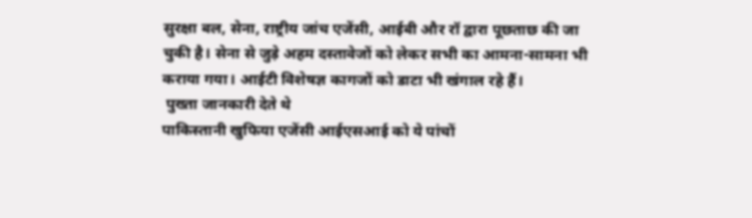सुरक्षा बल, सेना, राष्ट्रीय जांच एजेंसी, आईबी और रॉ द्वारा पूछताछ की जा चुकी है। सेना से जुड़े अहम दस्तावेजों को लेकर सभी का आमना-सामना भी कराया गया। आईटी विशेषज्ञ कागजों को डाटा भी खंगाल रहे हैं।
 पुख्ता जानकारी देते थे
पाकिस्तानी खुफिया एजेंसी आईएसआई को ये पांचों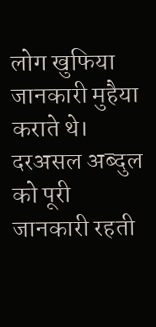लोग खुफिया जानकारी मुहैया कराते थे। दरअसल अब्दुल को पूरी जानकारी रहती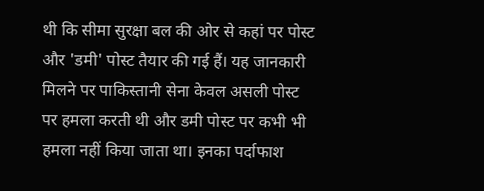थी कि सीमा सुरक्षा बल की ओर से कहां पर पोस्ट और 'डमी' पोस्ट तैयार की गई हैं। यह जानकारी मिलने पर पाकिस्तानी सेना केवल असली पोस्ट पर हमला करती थी और डमी पोस्ट पर कभी भी हमला नहीं किया जाता था। इनका पर्दाफाश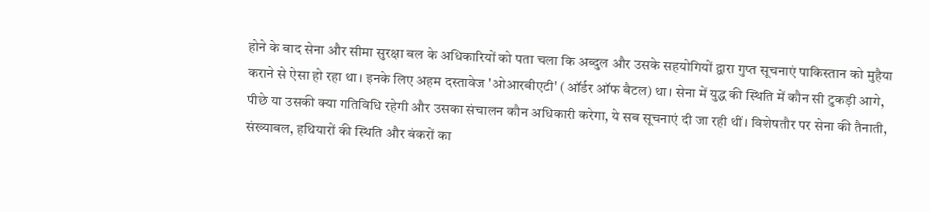होने के बाद सेना और सीमा सुरक्षा बल के अधिकारियों को पता चला कि अब्दुल और उसके सहयोगियों द्वारा गुप्त सूचनाएं पाकिस्तान को मुहैया कराने से ऐसा हो रहा था। इनके लिए अहम दस्तावेज 'ओआरबीएटी' (ऑर्डर ऑफ बैटल) था। सेना में युद्ध की स्थिति में कौन सी टुकड़ी आगे, पीछे या उसकी क्या गतिविधि रहेगी और उसका संचालन कौन अधिकारी करेगा, ये सब सूचनाएं दी जा रही थीं। विशेषतौर पर सेना की तैनाती, संख्याबल, हथियारों की स्थिति और बंकरों का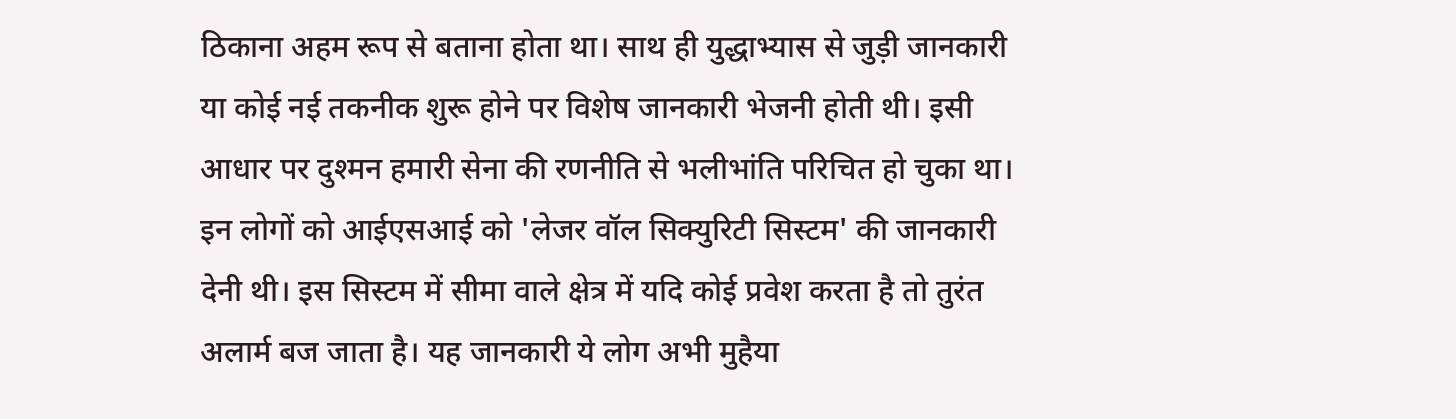ठिकाना अहम रूप से बताना होता था। साथ ही युद्धाभ्यास से जुड़ी जानकारी या कोई नई तकनीक शुरू होने पर विशेष जानकारी भेजनी होती थी। इसी आधार पर दुश्मन हमारी सेना की रणनीति से भलीभांति परिचित हो चुका था। इन लोगों को आईएसआई को 'लेजर वॉल सिक्युरिटी सिस्टम' की जानकारी देनी थी। इस सिस्टम में सीमा वाले क्षेत्र में यदि कोई प्रवेश करता है तो तुरंत अलार्म बज जाता है। यह जानकारी ये लोग अभी मुहैया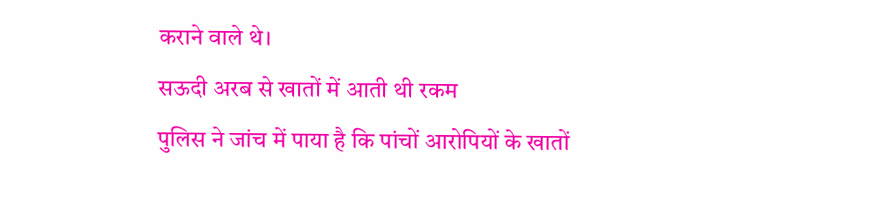कराने वाले थे।
सऊदी अरब से खातों में आती थी रकम
पुलिस ने जांच में पाया है कि पांचों आरोपियों के खातों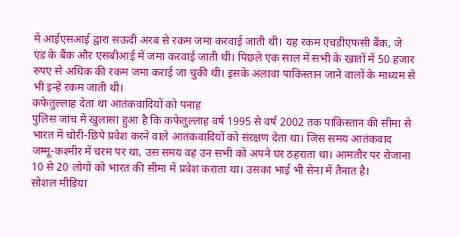में आईएसआई द्वारा सऊदी अरब से रकम जमा करवाई जाती थी। यह रकम एचडीएफसी बैंक, जे एंड के बैंक और एसबीआई में जमा करवाई जाती थी। पिछले एक साल में सभी के खातों में 50 हजार रुपए से अधिक की रकम जमा कराई जा चुकी थी। इसके अलावा पाकिस्तान जाने वालों के माध्यम से भी इन्हें रकम जाती थी।
कफेतुल्लाह देता था आतंकवादियों को पनाह
पुलिस जांच में खुलासा हुआ है कि कफेतुल्लाह वर्ष 1995 से वर्ष 2002 तक पाकिस्तान की सीमा से भारत में चोरी-छिपे प्रवेश करने वाले आतंकवादियों को संरक्षण देता था। जिस समय आतंकवाद जम्मू-कश्मीर में चरम पर था, उस समय वह उन सभी को अपने घर ठहराता था। आमतौर पर रोजाना 10 से 20 लोगों को भारत की सीमा में प्रवेश कराता था। उसका भाई भी सेना में तैनात है।
सोशल मीडिया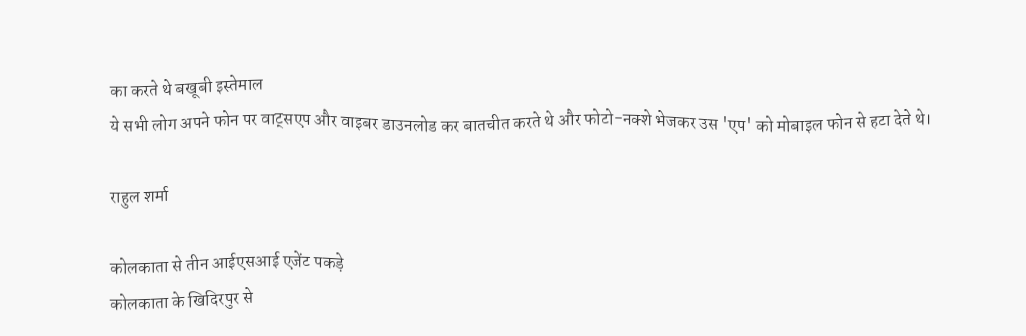का करते थे बखूबी इस्तेमाल
ये सभी लोग अपने फोन पर वाट्सएप और वाइबर डाउनलोड कर बातचीत करते थे और फोटो-नक्शे भेजकर उस 'एप' को मोबाइल फोन से हटा देते थे।

राहुल शर्मा

कोलकाता से तीन आईएसआई एजेंट पकड़े
कोलकाता के खिदिरपुर से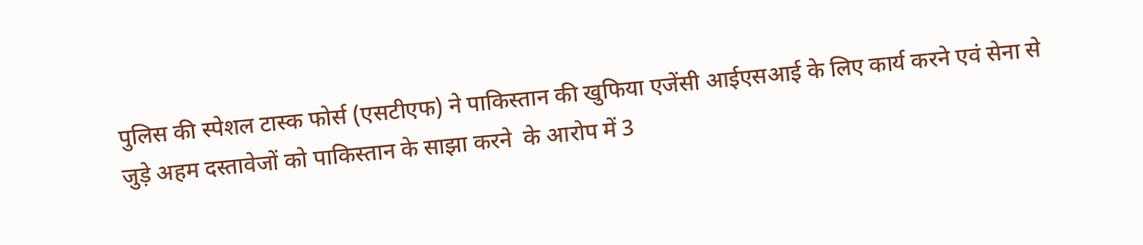पुलिस की स्पेशल टास्क फोर्स (एसटीएफ) ने पाकिस्तान की खुफिया एजेंसी आईएसआई के लिए कार्य करने एवं सेना से जुड़े अहम दस्तावेजों को पाकिस्तान के साझा करने  के आरोप में 3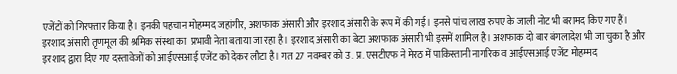एजेंटों को गिरफ्तार किया है। इनकी पहचान मोहम्मद जहांगीर, अशफाक अंसारी और इरशाद अंसारी के रूप में की गई। इनसे पांच लाख रुपए के जाली नोट भी बरामद किए गए हैं। इरशाद अंसारी तृणमूल की श्रमिक संस्था का  प्रभावी नेता बताया जा रहा है। इरशाद अंसारी का बेटा अशफाक अंसारी भी इसमें शामिल है। अशफाक दो बार बंगलादेश भी जा चुका है और इरशाद द्वारा दिए गए दस्तावेजों को आईएसआई एजेंट को देकर लौटा है। गत 27 नवम्बर को उ. प्र. एसटीएफ ने मेरठ में पाकिस्तानी नागरिक व आईएसआई एजेंट मोहम्मद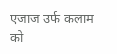एजाज उर्फ कलाम को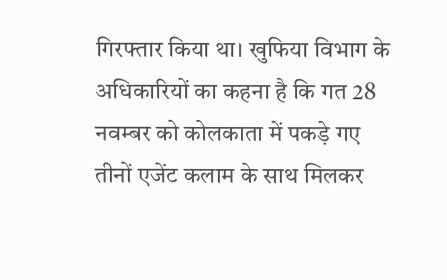गिरफ्तार किया था। खुफिया विभाग के अधिकारियों का कहना है कि गत 28 नवम्बर को कोलकाता में पकड़े गए तीनों एजेंट कलाम के साथ मिलकर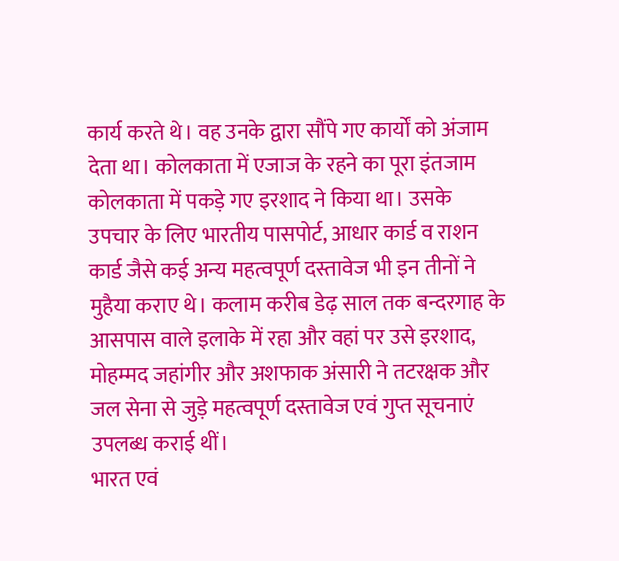कार्य करते थे। वह उनके द्वारा सौंपे गए कार्यों को अंजाम देता था। कोलकाता में एजाज के रहने का पूरा इंतजाम कोलकाता में पकड़े गए इरशाद ने किया था। उसके उपचार के लिए भारतीय पासपोर्ट, आधार कार्ड व राशन कार्ड जैसे कई अन्य महत्वपूर्ण दस्तावेज भी इन तीनों ने मुहैया कराए थे। कलाम करीब डेढ़ साल तक बन्दरगाह के आसपास वाले इलाके में रहा और वहां पर उसे इरशाद, मोहम्मद जहांगीर और अशफाक अंसारी ने तटरक्षक और जल सेना से जुड़े महत्वपूर्ण दस्तावेज एवं गुप्त सूचनाएं उपलब्ध कराई थीं।
भारत एवं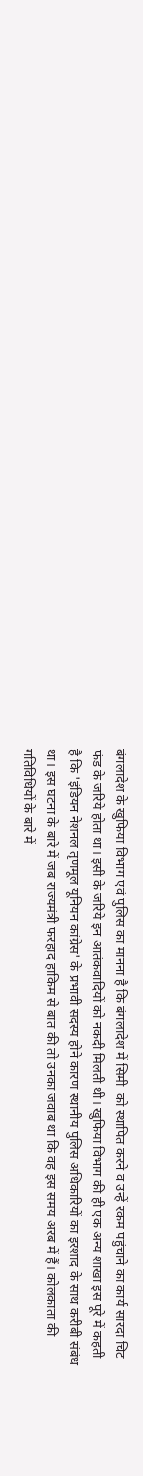बंगलादेश के खुफिया विभाग एवं पुलिस का मानना है कि बंगलादेश में सिमी  को स्थापित करने व उन्हें रकम पहुंचाने का कार्य सारदा चिट फंड के जरिये होता था। इसी के जरिये इन आतंकवादियों को नकदी मिलती थी। खुफिया विभाग की ही एक अन्य शाखा इस पूरे में कहती  है कि 'इंडियन नेशनल तृणमूल यूनियन कांग्रेस' के प्रभावी सदस्य होने कारण स्थानीय पुलिस अधिकारियों का इरशाद के साथ करीबी संबंध था। इस घटना के बारे में जब राज्यमंत्री फरहाद हाकिम से बात की तो उनका जवाब था कि वह इस समय अरब में हैं। कोलकाता की गतिविधियों के बारे में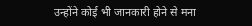उन्होंने कोई भी जानकारी होने से मना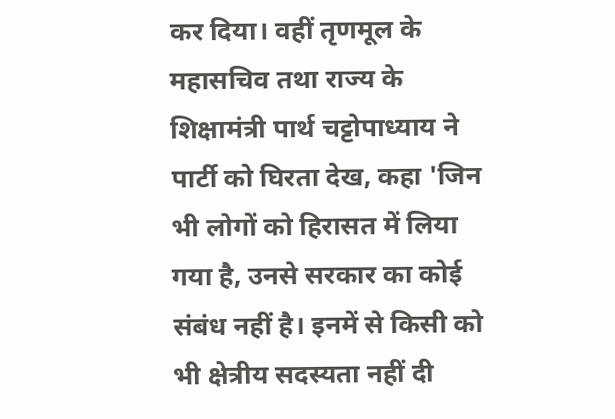कर दिया। वहीं तृणमूल के महासचिव तथा राज्य के शिक्षामंत्री पार्थ चट्टोपाध्याय ने पार्टी को घिरता देख, कहा 'जिन भी लोगों को हिरासत में लिया गया है, उनसे सरकार का कोई संबंध नहीं है। इनमें से किसी को भी क्षेत्रीय सदस्यता नहीं दी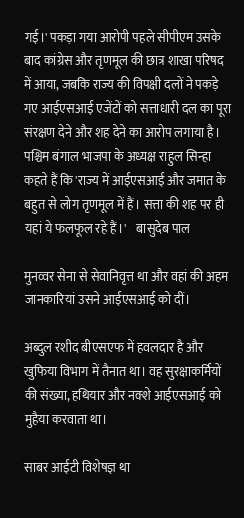गई।' पकड़ा गया आरोपी पहले सीपीएम उसके बाद कांग्रेस और तृणमूल की छात्र शाखा परिषद में आया, जबकि राज्य की विपक्षी दलों ने पकड़े गए आईएसआई एजेंटों को सत्ताधारी दल का पूरा संरक्षण देने और शह देने का आरोप लगाया है। पश्चिम बंगाल भाजपा के अध्यक्ष राहुल सिन्हा कहते हैं कि 'राज्य में आईएसआई और जमात के बहुत से लोग तृणमूल में हैं। सत्ता की शह पर ही यहां ये फलफूल रहे हैं।'    बासुदेब पाल

मुनव्वर सेना से सेवानिवृत्त था और वहां की अहम जानकारियां उसने आईएसआई को दीं।

अब्दुल रशीद बीएसएफ में हवलदार है और खुफिया विभाग में तैनात था। वह सुरक्षाकर्मियों की संख्या, हथियार और नक्शे आईएसआई को मुहैया करवाता था।

साबर आईटी विशेषज्ञ था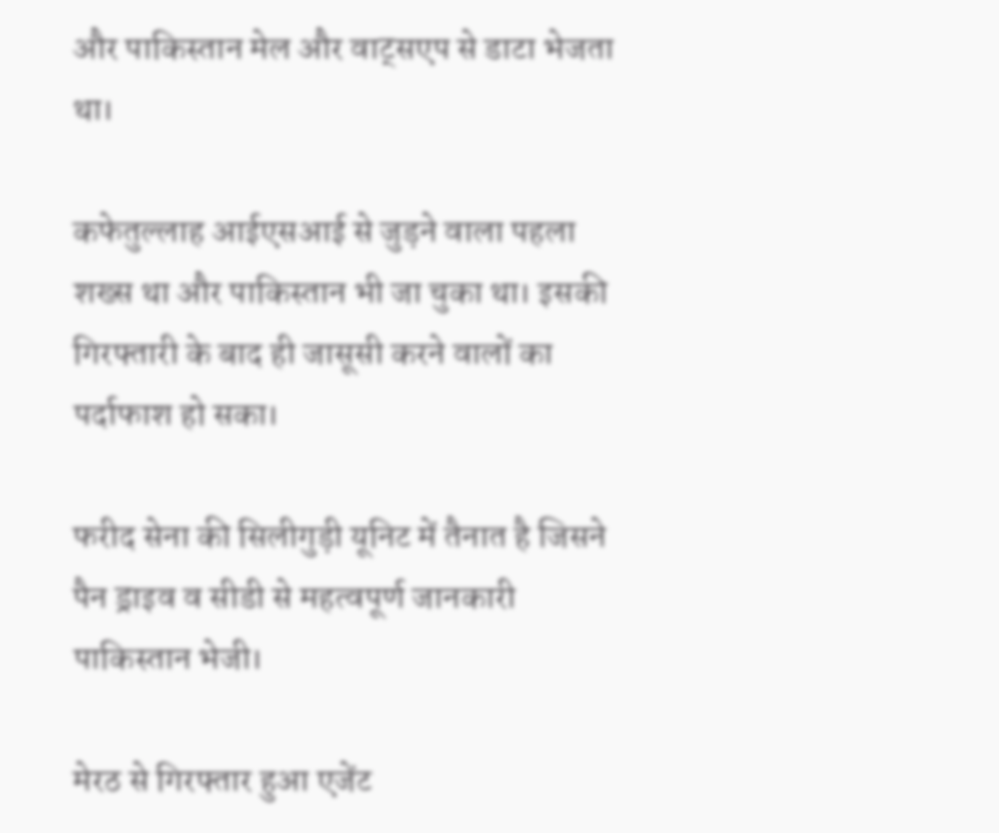और पाकिस्तान मेल और वाट्सएप से डाटा भेजता था।

कफेतुल्लाह आईएसआई से जुड़ने वाला पहला शख्स था और पाकिस्तान भी जा चुका था। इसकी गिरफ्तारी के बाद ही जासूसी करने वालों का पर्दाफाश हो सका।

फरीद सेना की सिलीगुड़ी यूनिट में तैनात है जिसने पैन ड्राइव व सीडी से महत्वपूर्ण जानकारी पाकिस्तान भेजी।

मेरठ से गिरफ्तार हुआ एजेंट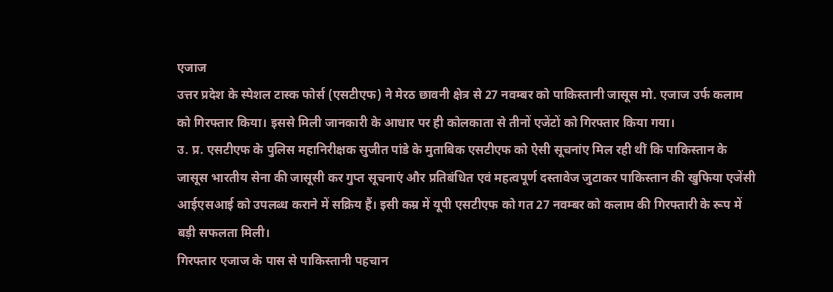एजाज
उत्तर प्रदेश के स्पेशल टास्क फोर्स (एसटीएफ) ने मेरठ छावनी क्षेत्र से 27 नवम्बर को पाकिस्तानी जासूस मो. एजाज उर्फ कलाम को गिरफ्तार किया। इससे मिली जानकारी के आधार पर ही कोलकाता से तीनों एजेंटों को गिरफ्तार किया गया।
उ. प्र. एसटीएफ के पुलिस महानिरीक्षक सुजीत पांडे के मुताबिक एसटीएफ को ऐसी सूचनांए मिल रही थीं कि पाकिस्तान के जासूस भारतीय सेना की जासूसी कर गुप्त सूचनाएं और प्रतिबंधित एवं महत्वपूर्ण दस्तावेज जुटाकर पाकिस्तान की खुफिया एजेंसी आईएसआई को उपलब्ध कराने में सक्रिय हैं। इसी कम्र में यूपी एसटीएफ को गत 27 नवम्बर को कलाम की गिरफ्तारी के रूप में बड़ी सफलता मिली।
गिरफ्तार एजाज के पास से पाकिस्तानी पहचान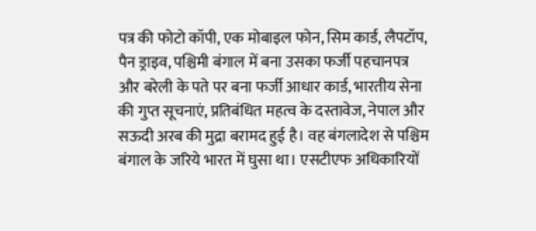पत्र की फोटो कॉपी, एक मोबाइल फोन, सिम कार्ड, लैपटॉप, पैन ड्राइव, पश्चिमी बंगाल में बना उसका फर्जी पहचानपत्र और बरेली के पते पर बना फर्जी आधार कार्ड, भारतीय सेना की गुप्त सूचनाएं, प्रतिबंधित महत्व के दस्तावेज, नेपाल और सऊदी अरब की मुद्रा बरामद हुई है। वह बंगलादेश से पश्चिम बंगाल के जरिये भारत में घुसा था। एसटीएफ अधिकारियों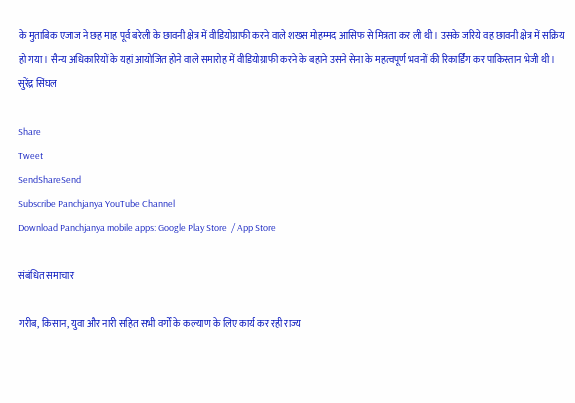के मुताबिक एजाज ने छह माह पूर्व बरेली के छावनी क्षेत्र में वीडियोग्राफी करने वाले शख्स मोहम्मद आसिफ से मित्रता कर ली थी। उसके जरिये वह छावनी क्षेत्र में सक्रिय हो गया। सैन्य अधिकारियों के यहां आयोजित होने वाले समारोह में वीडियोग्राफी करने के बहाने उसने सेना के महत्वपूर्ण भवनों की रिकार्डिंग कर पाकिस्तान भेजी थी।      सुरेंद्र सिंघल

Share
Tweet
SendShareSend
Subscribe Panchjanya YouTube Channel
Download Panchjanya mobile apps: Google Play Store  / App Store

संबंधित समाचार

गरीब, किसान, युवा और नारी सहित सभी वर्गों के कल्याण के लिए कार्य कर रही राज्य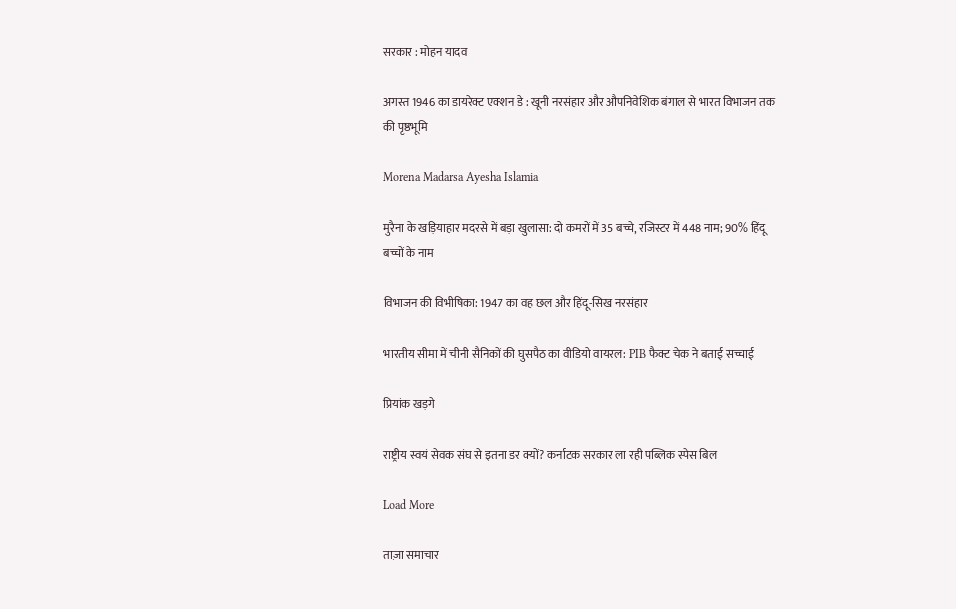सरकार : मोहन यादव

अगस्त 1946 का डायरेक्ट एक्शन डे : खूनी नरसंहार और औपनिवेशिक बंगाल से भारत विभाजन तक की पृष्ठभूमि

Morena Madarsa Ayesha Islamia

मुरैना के खड़ियाहार मदरसे में बड़ा खुलासा: दो कमरों में 35 बच्चे, रजिस्टर में 448 नाम; 90% हिंदू बच्चों के नाम

विभाजन की विभीषिका: 1947 का वह छल और हिंदू-सिख नरसंहार

भारतीय सीमा में चीनी सैनिकों की घुसपैठ का वीडियो वायरल: PIB फैक्ट चेक ने बताई सच्चाई

प्रियांक खड़गे

राष्ट्रीय स्वयं सेवक संघ से इतना डर क्यों? कर्नाटक सरकार ला रही पब्लिक स्पेस बिल

Load More

ताज़ा समाचार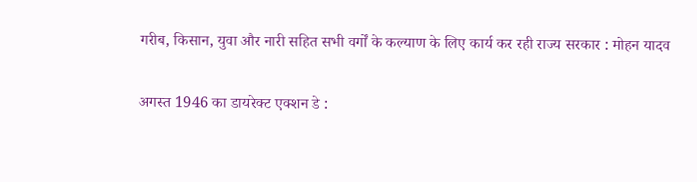गरीब, किसान, युवा और नारी सहित सभी वर्गों के कल्याण के लिए कार्य कर रही राज्य सरकार : मोहन यादव

अगस्त 1946 का डायरेक्ट एक्शन डे :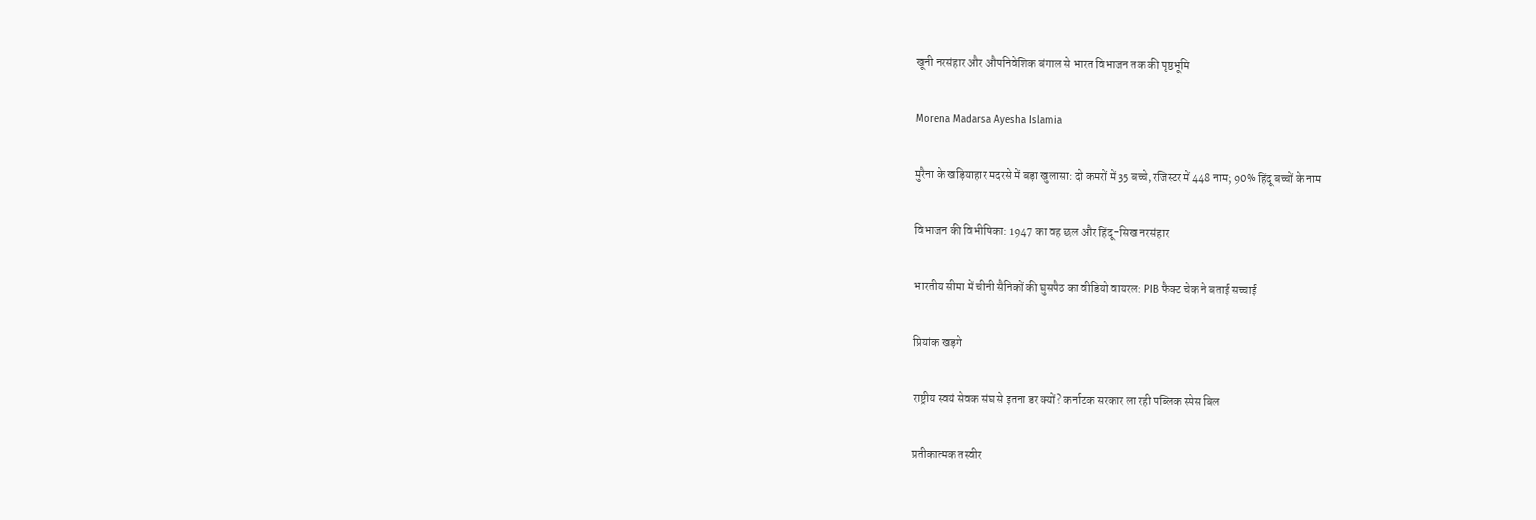खूनी नरसंहार और औपनिवेशिक बंगाल से भारत विभाजन तक की पृष्ठभूमि

Morena Madarsa Ayesha Islamia

मुरैना के खड़ियाहार मदरसे में बड़ा खुलासा: दो कमरों में 35 बच्चे, रजिस्टर में 448 नाम; 90% हिंदू बच्चों के नाम

विभाजन की विभीषिका: 1947 का वह छल और हिंदू-सिख नरसंहार

भारतीय सीमा में चीनी सैनिकों की घुसपैठ का वीडियो वायरल: PIB फैक्ट चेक ने बताई सच्चाई

प्रियांक खड़गे

राष्ट्रीय स्वयं सेवक संघ से इतना डर क्यों? कर्नाटक सरकार ला रही पब्लिक स्पेस बिल

प्रतीकात्मक तस्वीर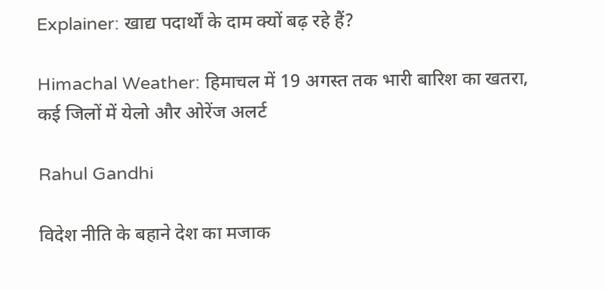Explainer: खाद्य पदार्थों के दाम क्यों बढ़ रहे हैं?

Himachal Weather: हिमाचल में 19 अगस्त तक भारी बारिश का खतरा, कई जिलों में येलो और ओरेंज अलर्ट

Rahul Gandhi

विदेश नीति के बहाने देश का मजाक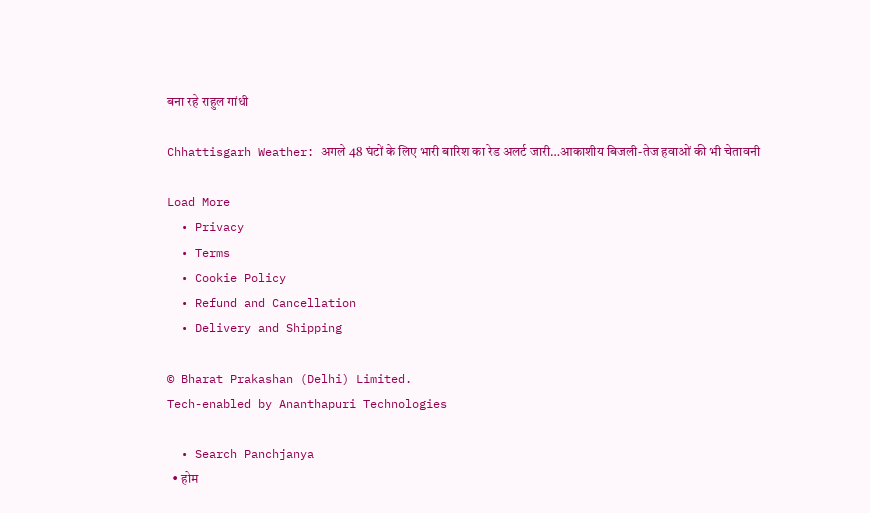बना रहे राहुल गांधी

Chhattisgarh Weather: अगले 48 घंटों के लिए भारी बारिश का रेड अलर्ट जारी…आकाशीय बिजली-तेज हवाओं की भी चेतावनी

Load More
  • Privacy
  • Terms
  • Cookie Policy
  • Refund and Cancellation
  • Delivery and Shipping

© Bharat Prakashan (Delhi) Limited.
Tech-enabled by Ananthapuri Technologies

  • Search Panchjanya
  • होम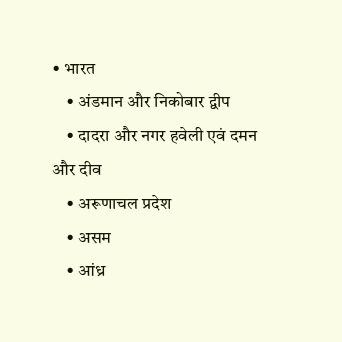• भारत
    • अंडमान और निकोबार द्वीप
    • दादरा और नगर हवेली एवं दमन और दीव
    • अरूणाचल प्रदेश
    • असम
    • आंध्र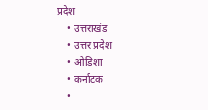प्रदेश
    • उत्तराखंड
    • उत्तर प्रदेश
    • ओडिशा
    • कर्नाटक
    •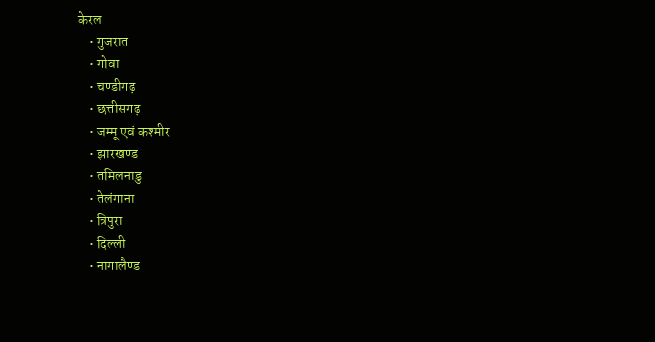केरल
    • गुजरात
    • गोवा
    • चण्‍डीगढ़
    • छत्तीसगढ़
    • जम्‍मू एवं कश्‍मीर
    • झारखण्‍ड
    • तमिलनाडु
    • तेलंगाना
    • त्रिपुरा
    • दिल्ली
    • नागालैण्‍ड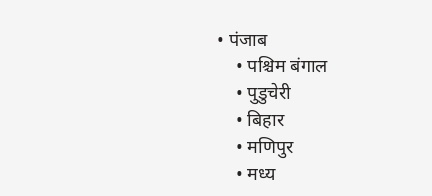• पंजाब
    • पश्चिम बंगाल
    • पुडुचेरी
    • बिहार
    • मणिपुर
    • मध्य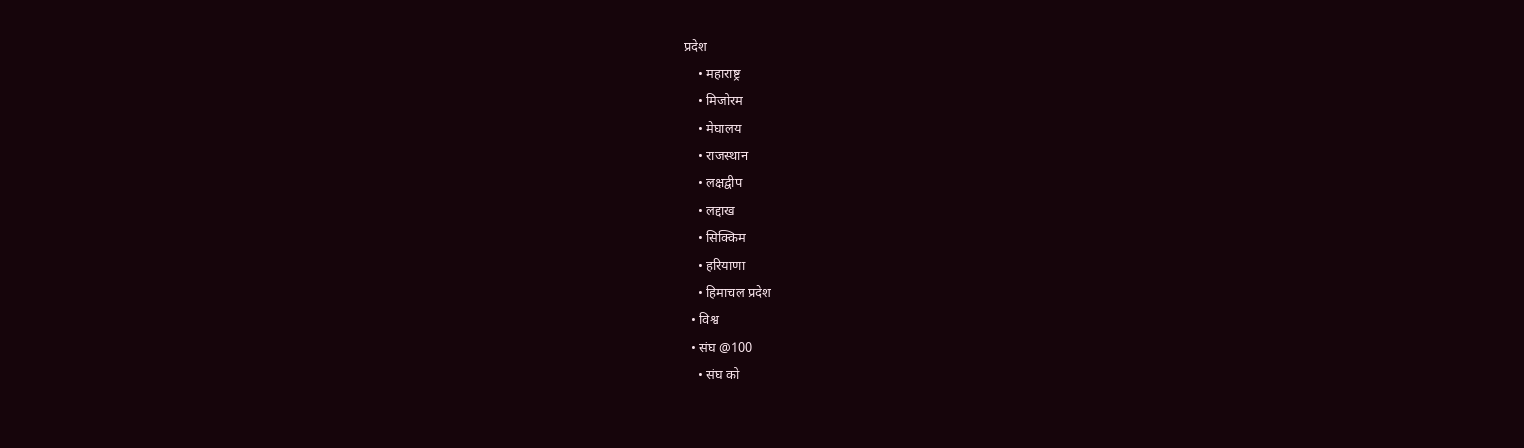प्रदेश
    • महाराष्ट्र
    • मिजोरम
    • मेघालय
    • राजस्थान
    • लक्षद्वीप
    • लद्दाख
    • सिक्किम
    • हरियाणा
    • हिमाचल प्रदेश
  • विश्व
  • संघ @100
    • संघ को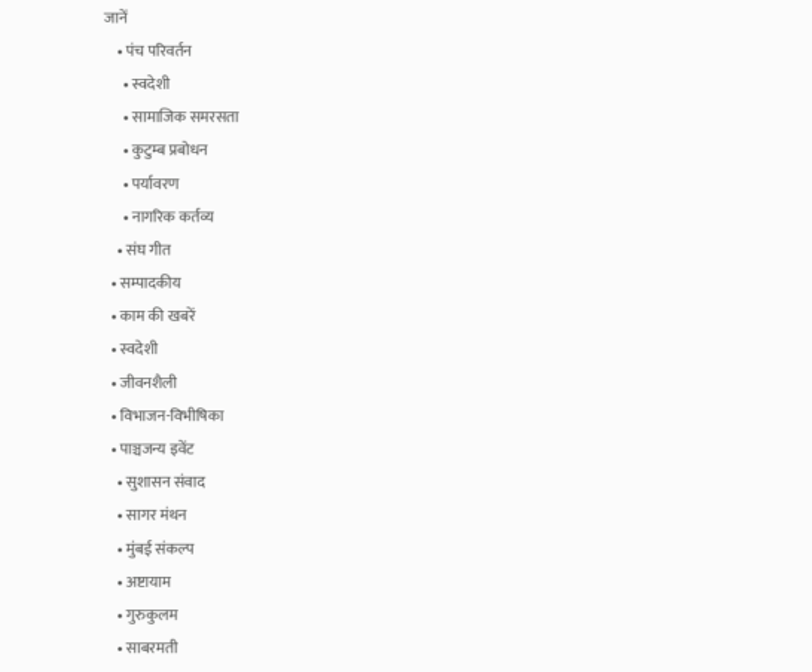जानें
    • पंच परिवर्तन
      • स्वदेशी
      • सामाजिक समरसता
      • कुटुम्ब प्रबोधन
      • पर्यावरण
      • नागरिक कर्तव्य
    • संघ गीत
  • सम्पादकीय
  • काम की खबरें
  • स्वदेशी
  • जीवनशैली
  • विभाजन-विभीषिका
  • पाञ्चजन्य इवेंट
    • सुशासन संवाद
    • सागर मंथन
    • मुंबई संकल्प
    • अष्टायाम
    • गुरुकुलम
    • साबरमती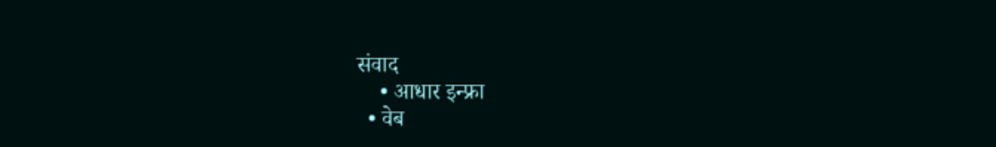संवाद
    • आधार इन्फ्रा
  • वेब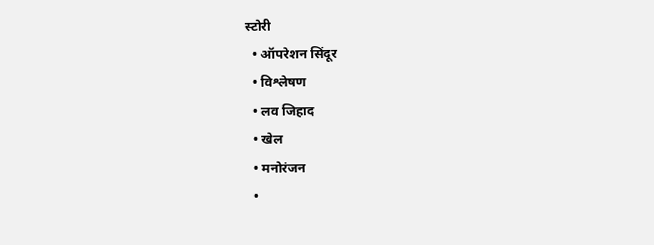स्टोरी
  • ऑपरेशन सिंदूर
  • विश्लेषण
  • लव जिहाद
  • खेल
  • मनोरंजन
  •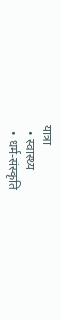यात्रा
  • स्वास्थ्य
  • धर्म-संस्कृति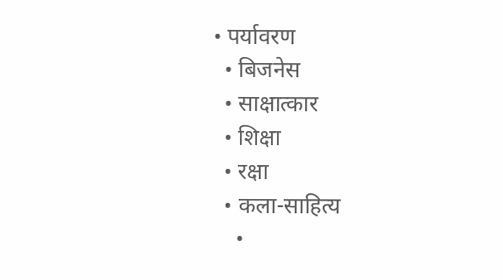• पर्यावरण
  • बिजनेस
  • साक्षात्कार
  • शिक्षा
  • रक्षा
  • कला-साहित्य
    •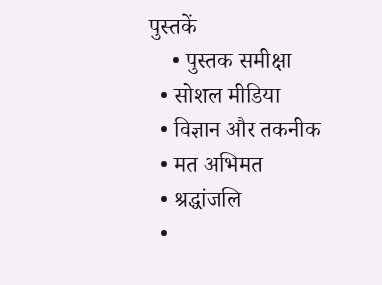पुस्तकें
    • पुस्तक समीक्षा
  • सोशल मीडिया
  • विज्ञान और तकनीक
  • मत अभिमत
  • श्रद्धांजलि
  •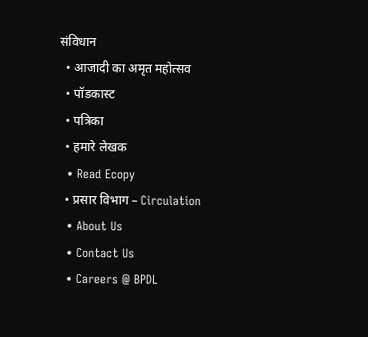संविधान
  • आजादी का अमृत महोत्सव
  • पॉडकास्ट
  • पत्रिका
  • हमारे लेखक
  • Read Ecopy
  • प्रसार विभाग – Circulation
  • About Us
  • Contact Us
  • Careers @ BPDL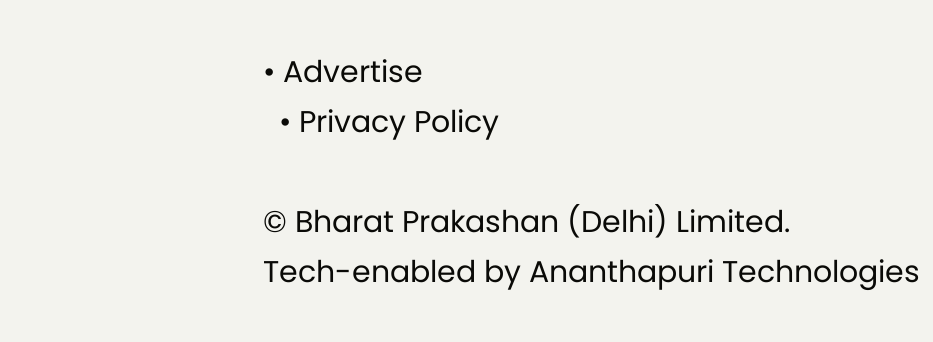• Advertise
  • Privacy Policy

© Bharat Prakashan (Delhi) Limited.
Tech-enabled by Ananthapuri Technologies